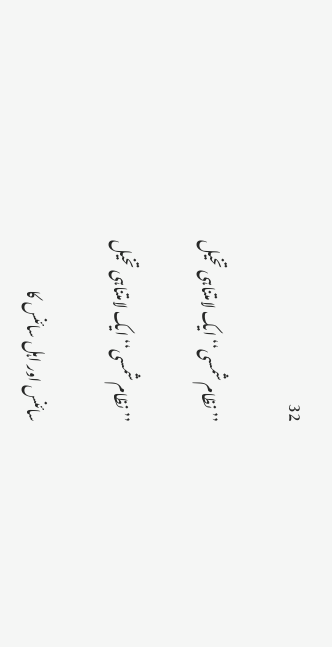32

’’نظام شمسی‘‘ ایک لامتناہی تخیل

’’نظام شمسی‘‘ ایک لامتناہی تخیل

سائنس اور اہل سائنس کا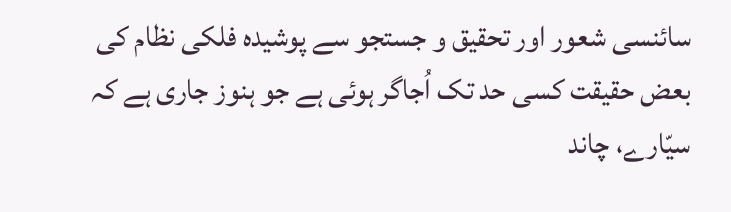سائنسی شعور اور تحقیق و جستجو سے پوشیدہ فلکی نظام کی بعض حقیقت کسی حد تک اُجاگر ہوئی ہے جو ہنوز جاری ہے کہ سیّارے، چاند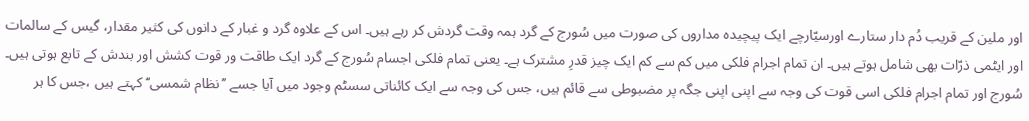اور ملین کے قریب دُم دار ستارے اورسیّارچے ایک پیچیدہ مداروں کی صورت میں سُورج کے گرد ہمہ وقت گردش کر رہے ہیں۔ اس کے علاوہ گرد و غبار کے دانوں کی کثیر مقدار، گیس کے سالمات اور ایٹمی ذرّات بھی شامل ہوتے ہیں۔ ان تمام اجرام فلکی میں کم سے کم ایک چیز قدرِ مشترک ہے۔ یعنی تمام فلکی اجسام سُورج کے گرد ایک طاقت ور قوت کشش اور بندش کے تابع ہوتی ہیں۔ سُورج اور تمام اجرام فلکی اسی قوت کی وجہ سے اپنی اپنی جگہ پر مضبوطی سے قائم ہیں، جس کی وجہ سے ایک کائناتی سسٹم وجود میں آیا جسے ’’نظام شمسی‘‘ کہتے ہیں ،جس کا ہر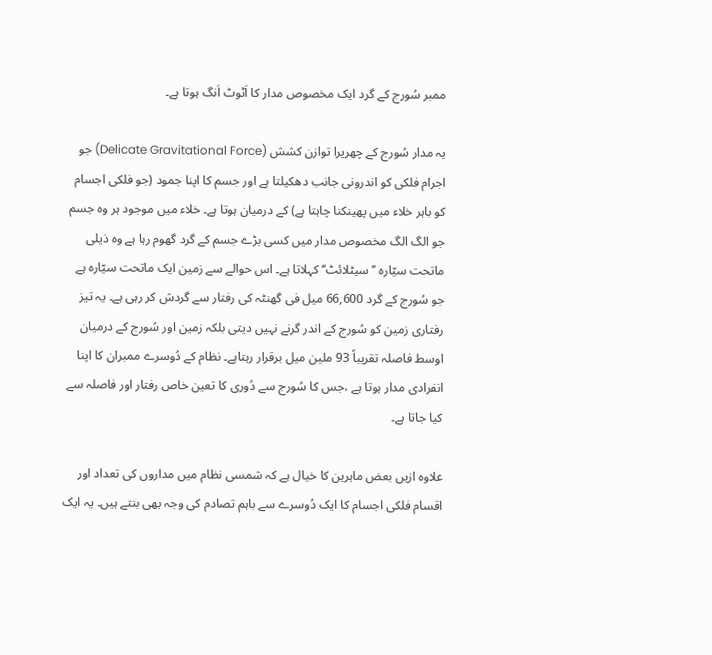ممبر سُورج کے گرد ایک مخصوص مدار کا اَٹوٹ اَنگ ہوتا ہے۔

یہ مدار سُورج کے چھریرا توازن کشش (Delicate Gravitational Force) جو اجرام فلکی کو اندرونی جانب دھکیلتا ہے اور جسم کا اپنا جمود (جو فلکی اجسام کو باہر خلاء میں پھینکنا چاہتا ہے) کے درمیان ہوتا ہے۔ خلاء میں موجود ہر وہ جسم جو الگ الگ مخصوص مدار میں کسی بڑے جسم کے گرد گھوم رہا ہے وہ ذیلی ماتحت سیّارہ ’’سیٹلائٹ‘‘ کہلاتا ہے۔ اس حوالے سے زمین ایک ماتحت سیّارہ ہے جو سُورج کے گرد 66,600 میل فی گھنٹہ کی رفتار سے گردش کر رہی ہے۔ یہ تیز رفتاری زمین کو سُورج کے اندر گرنے نہیں دیتی بلکہ زمین اور سُورج کے درمیان اوسط فاصلہ تقریباً 93 ملین میل برقرار رہتاہے۔ نظام کے دُوسرے ممبران کا اپنا انفرادی مدار ہوتا ہے ،جس کا سُورج سے دُوری کا تعین خاص رفتار اور فاصلہ سے کیا جاتا ہے۔

علاوہ ازیں بعض ماہرین کا خیال ہے کہ شمسی نظام میں مداروں کی تعداد اور اقسام فلکی اجسام کا ایک دُوسرے سے باہم تصادم کی وجہ بھی بنتے ہیں۔ یہ ایک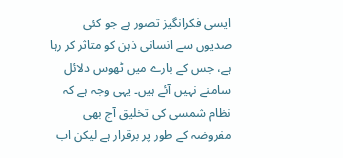ایسی فکرانگیز تصور ہے جو کئی صدیوں سے انسانی ذہن کو متاثر کر رہا ہے، جس کے بارے میں ٹھوس دلائل سامنے نہیں آئے ہیں۔ یہی وجہ ہے کہ نظام شمسی کی تخلیق آج بھی مفروضہ کے طور پر برقرار ہے لیکن اب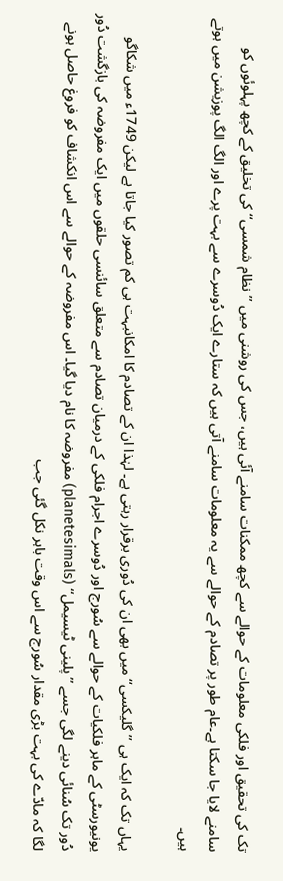تک کی تحقیق اور فلکی معلومات کے حوالے سے کچھ ممکنات سامنے آئی ہیں، جس کی روشنی میں ’’نظام شمسی‘‘ کی تخلیق کے کچھ پہلوئوں کو سامنے لایا جا سکتا ہے۔عام طور پر تصادم کے حوالے سے یہ معلومات سامنے آتی ہیں کہ ستارے ایک دُوسرے سے بہت پرے اور الگ الگ پوزیشن میں ہوتے ہیں۔

یہاں تک کہ ایک ہی ’’گلیکسی‘‘ میں بھی ان کی دُوری برقرار رہتی ہے۔ لہٰذا ان کے تصادم کا امکانبہت ہی کم تصور کیا جاتا ہے لیکن 1749ء میں شکاگو یونیورسٹی کے ماہر فلکیات کے حوالے سے سُورج اور دُوسرے اجرام فلکی کے درمیان تصادم سے متعلق سائنسی حلقوں میں ایک مفروضہ کی بازگشت دُور دُور تک سُنائی دینے لگی جسے ’’پلینی ٹیسیمل‘‘ (planetesimals) مفروضہ کا نام دیا گیا۔ اس مفروضہ کے حوالے سے اس انکشاف کو فروغ حاصل ہونے لگا کہ مادّے کی بہت بڑی مقدار سُورج سے اس وقت باہر نکل گئی جب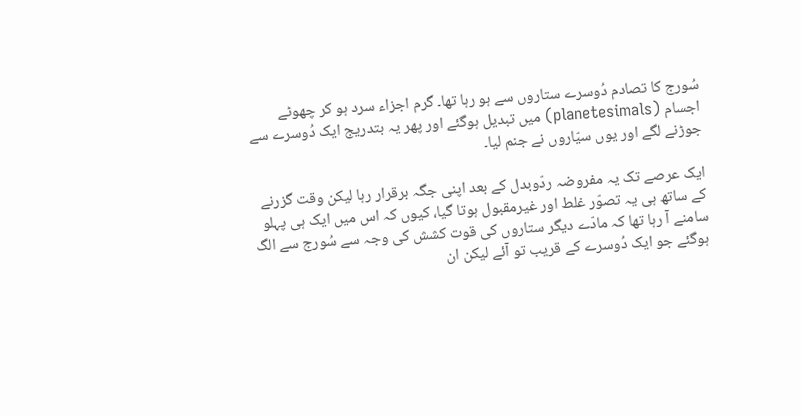سُورج کا تصادم دُوسرے ستاروں سے ہو رہا تھا۔ گرم اجزاء سرد ہو کر چھوٹے اجسام (planetesimals) میں تبدیل ہوگئے اور پھر یہ بتدریج ایک دُوسرے سے جوڑنے لگے اور یوں سیّاروں نے جنم لیا۔

ایک عرصے تک یہ مفروضہ ردّوبدل کے بعد اپنی جگہ برقرار رہا لیکن وقت گزرنے کے ساتھ ہی یہ تصوّر غلط اور غیرمقبول ہوتا گیا، کیوں کہ اس میں ایک ہی پہلو سامنے آ رہا تھا کہ مادّے دیگر ستاروں کی قوت کشش کی وجہ سے سُورج سے الگ ہوگئے جو ایک دُوسرے کے قریب تو آئے لیکن ان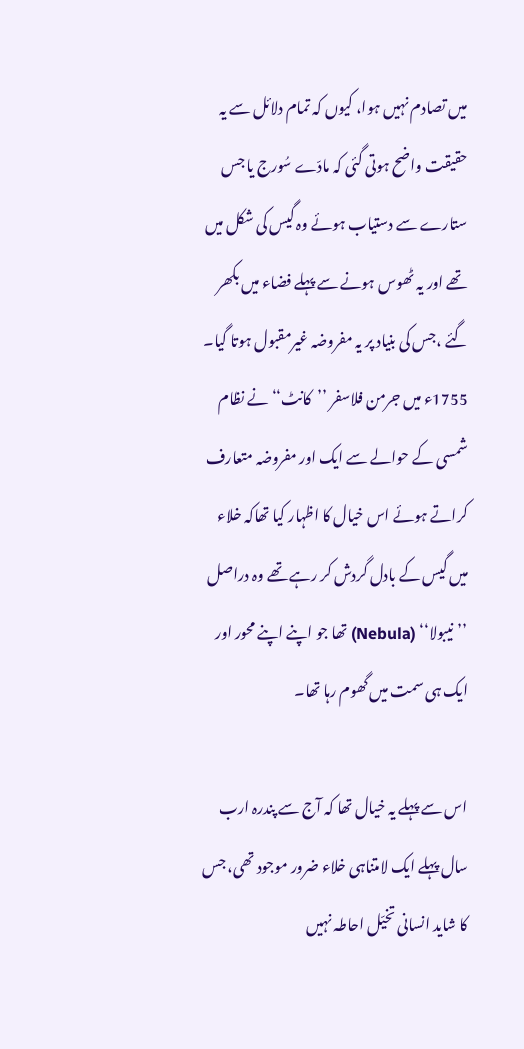میں تصادم نہیں ہوا، کیوں کہ تمام دلائل سے یہ حقیقت واضح ہوتی گئی کہ مادّے سُورج یا جس ستارے سے دستیاب ہوئے وہ گیس کی شکل میں تھے اور یہ ٹھوس ہونے سے پہلے فضاء میں بکھر گئے ،جس کی بنیاد پر یہ مفروضہ غیرمقبول ہوتا گیا۔ 1755ء میں جرمن فلاسفر ’’کانٹ‘‘ نے نظام شمسی کے حوالے سے ایک اور مفروضہ متعارف کراتے ہوئے اس خیال کا اظہار کیا تھاکہ خلاء میں گیس کے بادل گردش کر رہے تھے وہ دراصل ’’نیبولا‘‘ (Nebula) تھا جو اپنے اپنے محور اور ایک ہی سمت میں گھوم رہا تھا۔

اس سے پہلے یہ خیال تھا کہ آج سے پندرہ ارب سال پہلے ایک لامتناہی خلاء ضرور موجود تھی، جس کا شاید انسانی تخیّل احاطہ نہیں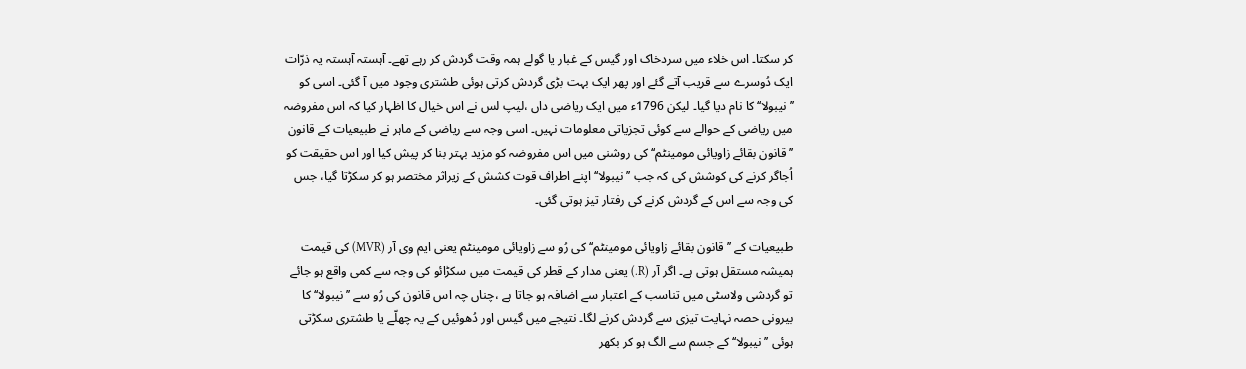کر سکتا۔ اس خلاء میں سردخاک اور گیس کے غبار یا گولے ہمہ وقت گردش کر رہے تھے۔ آہستہ آہستہ یہ ذرّات ایک دُوسرے سے قریب آتے گئے اور پھر ایک بہت بڑی گردش کرتی ہوئی طشتری وجود میں آ گئی۔ اسی کو ’’نیبولا‘‘ کا نام دیا گیا۔ لیکن 1796ء میں ایک ریاضی داں ،لیپ لس نے اس خیال کا اظہار کیا کہ اس مفروضہ میں ریاضی کے حوالے سے کوئی تجزیاتی معلومات نہیں۔ اسی وجہ سے ریاضی کے ماہر نے طبیعیات کے قانون ’’قانون بقائے زاویائی مومینٹم‘‘ کی روشنی میں اس مفروضہ کو مزید بہتر بنا کر پیش کیا اور اس حقیقت کو اُجاگر کرنے کی کوشش کی کہ جب ’’نیبولا‘‘ اپنے اطراف قوت کشش کے زیراثر مختصر ہو کر سکڑتا گیا، جس کی وجہ سے اس کے گردش کرنے کی رفتار تیز ہوتی گئی۔

طبیعیات کے ’’قانون بقائے زاویائی مومینٹم‘‘ کی رُو سے زاویائی مومینٹم یعنی ایم وی آر (MVR) کی قیمت ہمیشہ مستقل ہوتی ہے۔ اگر آر (R.) یعنی مدار کے قطر کی قیمت میں سکڑائو کی وجہ سے کمی واقع ہو جائے تو گردشی ولاسٹی میں تناسب کے اعتبار سے اضافہ ہو جاتا ہے ،چناں چہ اس قانون کی رُو سے ’’نیبولا‘‘ کا بیرونی حصہ نہایت تیزی سے گردش کرنے لگا۔ نتیجے میں گیس اور دُھوئیں کے یہ چھلّے یا طشتری سکڑتی ہوئی ’’نیبولا‘‘ کے جسم سے الگ ہو کر بکھر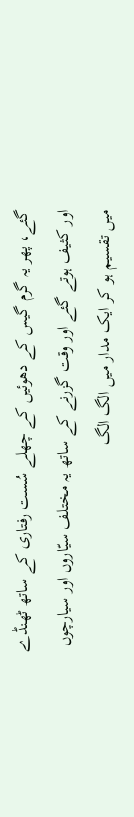گئے، پھر یہ گرم گیس کے دھوئیں کے چھلے سُست رفتاری کے ساتھ ٹھنڈے اور کثیف ہوتے گئے اور وقت گزرنے کے ساتھ یہ مختلف سیّاروں اور سیارچوں میں تقسیم ہو کر ایک مدار میں الگ الگ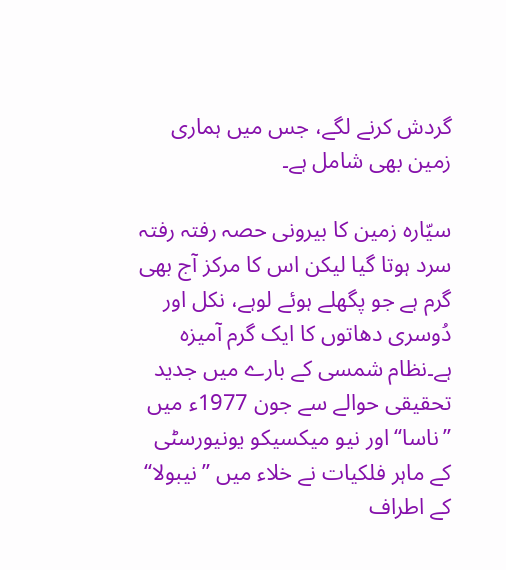گردش کرنے لگے، جس میں ہماری زمین بھی شامل ہے۔

سیّارہ زمین کا بیرونی حصہ رفتہ رفتہ سرد ہوتا گیا لیکن اس کا مرکز آج بھی گرم ہے جو پگھلے ہوئے لوہے، نکل اور دُوسری دھاتوں کا ایک گرم آمیزہ ہے۔نظام شمسی کے بارے میں جدید تحقیقی حوالے سے جون 1977ء میں ’’ناسا‘‘ اور نیو میکسیکو یونیورسٹی کے ماہر فلکیات نے خلاء میں ’’نیبولا‘‘ کے اطراف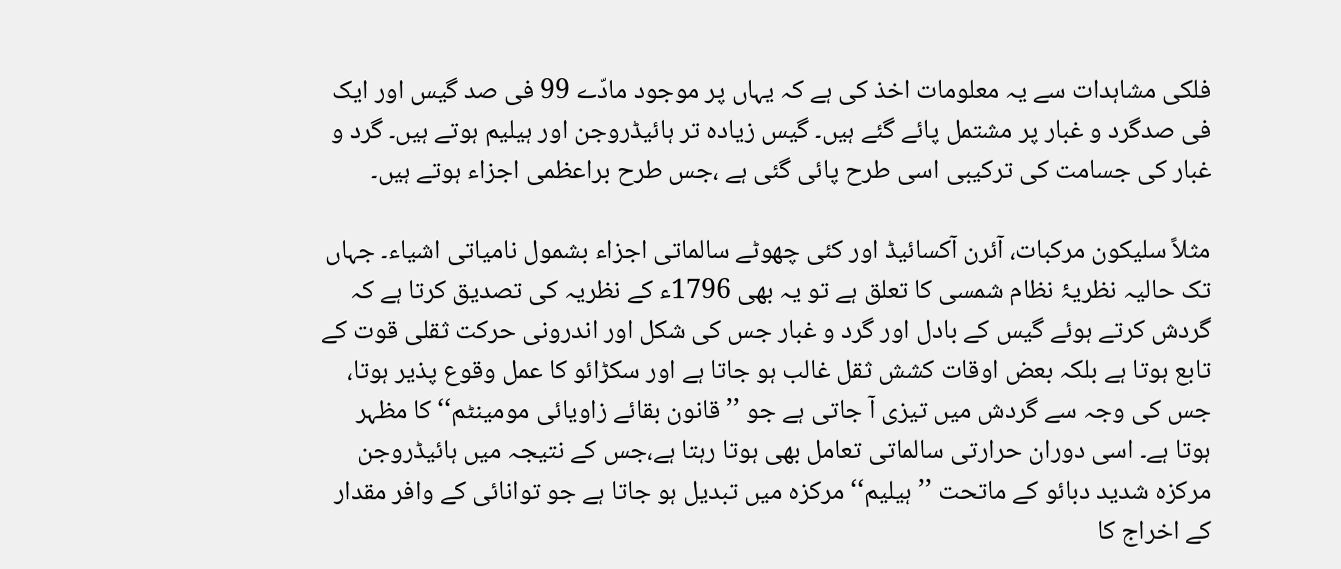فلکی مشاہدات سے یہ معلومات اخذ کی ہے کہ یہاں پر موجود مادّے 99 فی صد گیس اور ایک فی صدگرد و غبار پر مشتمل پائے گئے ہیں۔ گیس زیادہ تر ہائیڈروجن اور ہیلیم ہوتے ہیں۔ گرد و غبار کی جسامت کی ترکیبی اسی طرح پائی گئی ہے ،جس طرح براعظمی اجزاء ہوتے ہیں۔

مثلاً سلیکون مرکبات، آئرن آکسائیڈ اور کئی چھوٹے سالماتی اجزاء بشمول نامیاتی اشیاء۔ جہاں تک حالیہ نظریۂ نظام شمسی کا تعلق ہے تو یہ بھی 1796ء کے نظریہ کی تصدیق کرتا ہے کہ گردش کرتے ہوئے گیس کے بادل اور گرد و غبار جس کی شکل اور اندرونی حرکت ثقلی قوت کے تابع ہوتا ہے بلکہ بعض اوقات کشش ثقل غالب ہو جاتا ہے اور سکڑائو کا عمل وقوع پذیر ہوتا، جس کی وجہ سے گردش میں تیزی آ جاتی ہے جو ’’قانون بقائے زاویائی مومینٹم‘‘ کا مظہر ہوتا ہے۔ اسی دوران حرارتی سالماتی تعامل بھی ہوتا رہتا ہے،جس کے نتیجہ میں ہائیڈروجن مرکزہ شدید دبائو کے ماتحت ’’ہیلیم‘‘ مرکزہ میں تبدیل ہو جاتا ہے جو توانائی کے وافر مقدار کے اخراج کا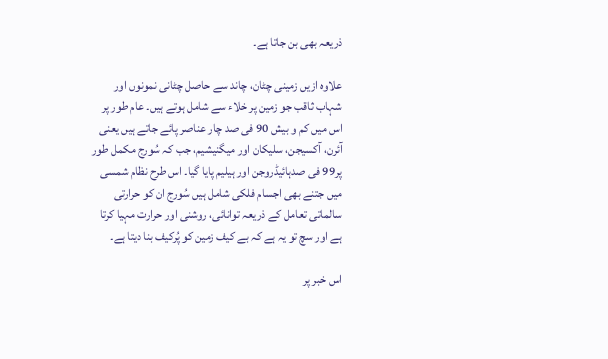ذریعہ بھی بن جاتا ہے۔

علاوہ ازیں زمینی چٹان، چاند سے حاصل چٹانی نمونوں اور شہاب ثاقب جو زمین پر خلاء سے شامل ہوتے ہیں۔ عام طور پر اس میں کم و بیش 90 فی صد چار عناصر پائے جاتے ہیں یعنی آئرن، آکسیجن، سلیکان اور میگنیشیم، جب کہ سُورج مکمل طور پر99 فی صدہائیڈروجن اور ہیلیم پایا گیا۔ اس طرح نظام شمسی میں جتنے بھی اجسام فلکی شامل ہیں سُورج ان کو حرارتی سالماتی تعامل کے ذریعہ توانائی، روشنی اور حرارت مہیا کرتا ہے اور سچ تو یہ ہے کہ بے کیف زمین کو پُرکیف بنا دیتا ہے۔

اس خبر پر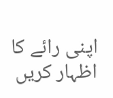اپنی رائے کا اظہار کریں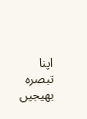اپنا تبصرہ بھیجیں